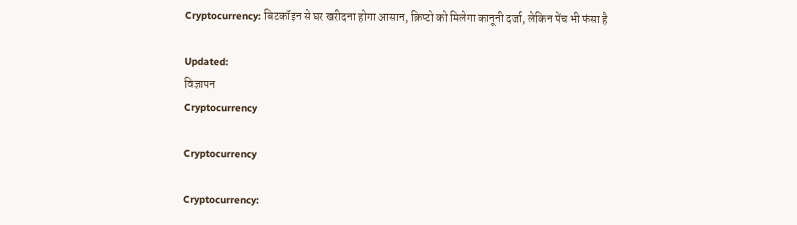Cryptocurrency: बिटकॉइन से घर खरीदना होगा आसान, क्रिप्टो को मिलेगा कानूनी दर्जा, लेकिन पेंच भी फंसा है

Updated:
विज्ञापन
Cryptocurrency

Cryptocurrency

Cryptocurrency: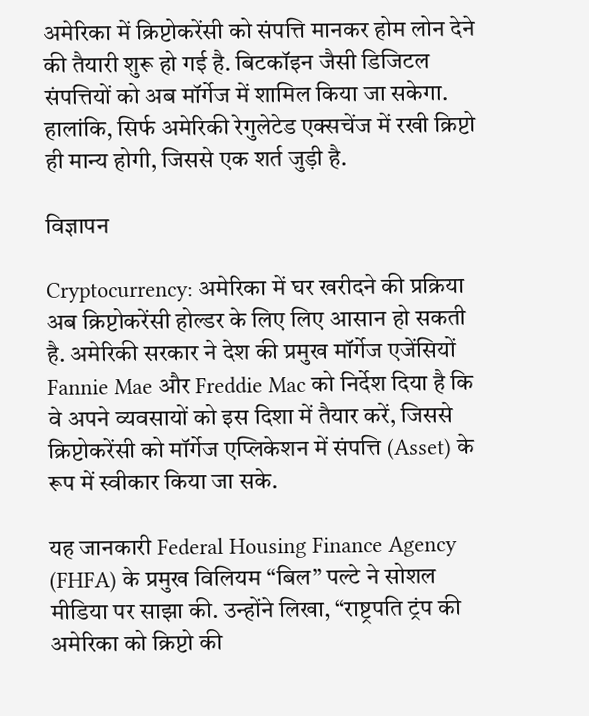अमेरिका में क्रिप्टोकरेंसी को संपत्ति मानकर होम लोन देने की तैयारी शुरू हो गई है. बिटकॉइन जैसी डिजिटल संपत्तियों को अब मॉर्गेज में शामिल किया जा सकेगा. हालांकि, सिर्फ अमेरिकी रेगुलेटेड एक्सचेंज में रखी क्रिप्टो ही मान्य होगी, जिससे एक शर्त जुड़ी है.

विज्ञापन

Cryptocurrency: अमेरिका में घर खरीदने की प्रक्रिया अब क्रिप्टोकरेंसी होल्डर के लिए लिए आसान हो सकती है. अमेरिकी सरकार ने देश की प्रमुख मॉर्गेज एजेंसियों Fannie Mae और Freddie Mac को निर्देश दिया है कि वे अपने व्यवसायों को इस दिशा में तैयार करें, जिससे क्रिप्टोकरेंसी को मॉर्गेज एप्लिकेशन में संपत्ति (Asset) के रूप में स्वीकार किया जा सके.

यह जानकारी Federal Housing Finance Agency (FHFA) के प्रमुख विलियम “बिल” पल्टे ने सोशल मीडिया पर साझा की. उन्होंने लिखा, “राष्ट्रपति ट्रंप की अमेरिका को क्रिप्टो की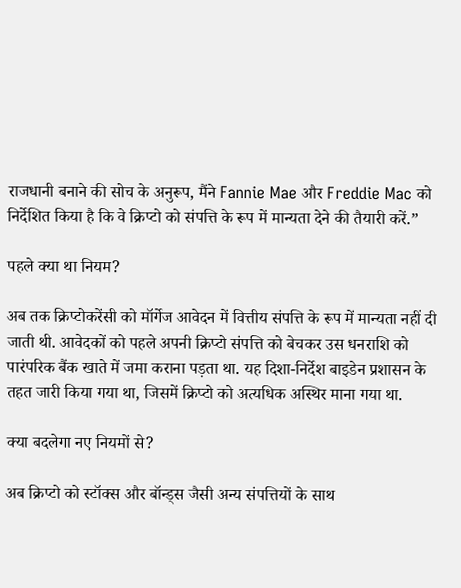राजधानी बनाने की सोच के अनुरूप, मैंने Fannie Mae और Freddie Mac को निर्देशित किया है कि वे क्रिप्टो को संपत्ति के रूप में मान्यता देने की तैयारी करें.”

पहले क्या था नियम?

अब तक क्रिप्टोकरेंसी को मॉर्गेज आवेदन में वित्तीय संपत्ति के रूप में मान्यता नहीं दी जाती थी. आवेदकों को पहले अपनी क्रिप्टो संपत्ति को बेचकर उस धनराशि को पारंपरिक बैंक खाते में जमा कराना पड़ता था. यह दिशा-निर्देश बाइडेन प्रशासन के तहत जारी किया गया था, जिसमें क्रिप्टो को अत्यधिक अस्थिर माना गया था.

क्या बदलेगा नए नियमों से?

अब क्रिप्टो को स्टॉक्स और बॉन्ड्स जैसी अन्य संपत्तियों के साथ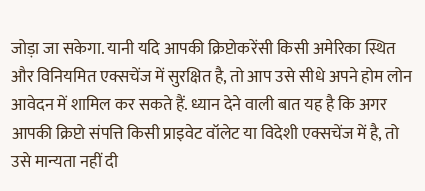जोड़ा जा सकेगा. यानी यदि आपकी क्रिप्टोकरेंसी किसी अमेरिका स्थित और विनियमित एक्सचेंज में सुरक्षित है, तो आप उसे सीधे अपने होम लोन आवेदन में शामिल कर सकते हैं. ध्यान देने वाली बात यह है कि अगर आपकी क्रिप्टो संपत्ति किसी प्राइवेट वॉलेट या विदेशी एक्सचेंज में है, तो उसे मान्यता नहीं दी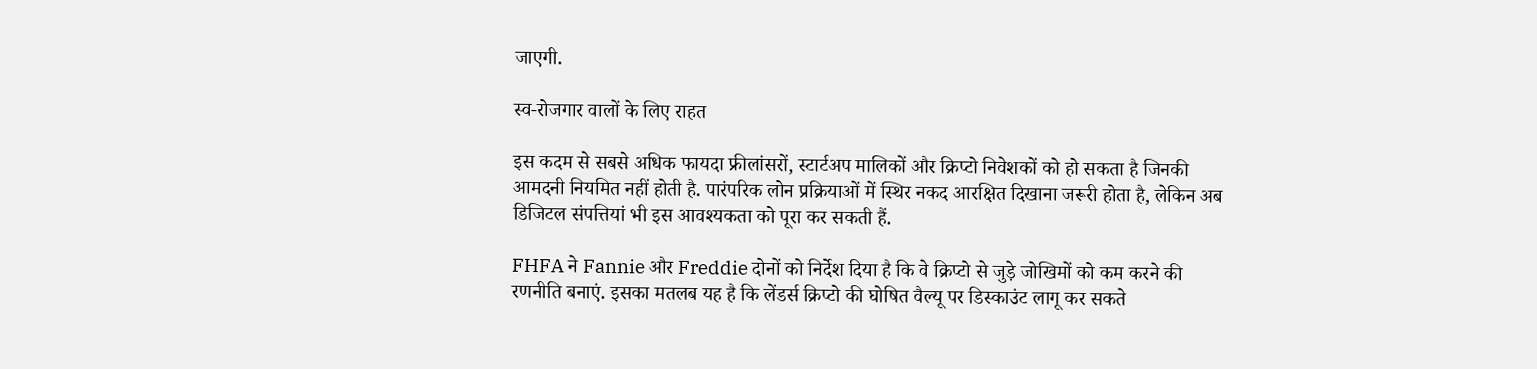जाएगी.

स्व-रोजगार वालों के लिए राहत

इस कदम से सबसे अधिक फायदा फ्रीलांसरों, स्टार्टअप मालिकों और क्रिप्टो निवेशकों को हो सकता है जिनकी आमदनी नियमित नहीं होती है. पारंपरिक लोन प्रक्रियाओं में स्थिर नकद आरक्षित दिखाना जरूरी होता है, लेकिन अब डिजिटल संपत्तियां भी इस आवश्यकता को पूरा कर सकती हैं.

FHFA ने Fannie और Freddie दोनों को निर्देश दिया है कि वे क्रिप्टो से जुड़े जोखिमों को कम करने की रणनीति बनाएं. इसका मतलब यह है कि लेंडर्स क्रिप्टो की घोषित वैल्यू पर डिस्काउंट लागू कर सकते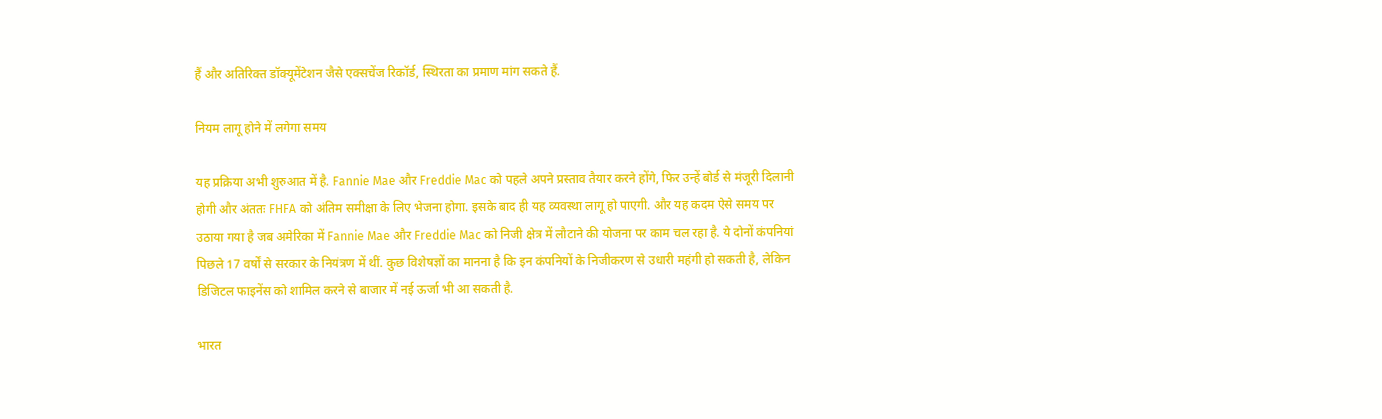हैं और अतिरिक्त डॉक्यूमेंटेशन जैसे एक्सचेंज रिकॉर्ड, स्थिरता का प्रमाण मांग सकते हैं.

नियम लागू होने में लगेगा समय

यह प्रक्रिया अभी शुरुआत में है. Fannie Mae और Freddie Mac को पहले अपने प्रस्ताव तैयार करने होंगे, फिर उन्हें बोर्ड से मंजूरी दिलानी होगी और अंततः FHFA को अंतिम समीक्षा के लिए भेजना होगा. इसके बाद ही यह व्यवस्था लागू हो पाएगी. और यह कदम ऐसे समय पर उठाया गया है जब अमेरिका में Fannie Mae और Freddie Mac को निजी क्षेत्र में लौटाने की योजना पर काम चल रहा है. ये दोनों कंपनियां पिछले 17 वर्षों से सरकार के नियंत्रण में थीं. कुछ विशेषज्ञों का मानना है कि इन कंपनियों के निजीकरण से उधारी महंगी हो सकती है, लेकिन डिजिटल फाइनेंस को शामिल करने से बाजार में नई ऊर्जा भी आ सकती है.

भारत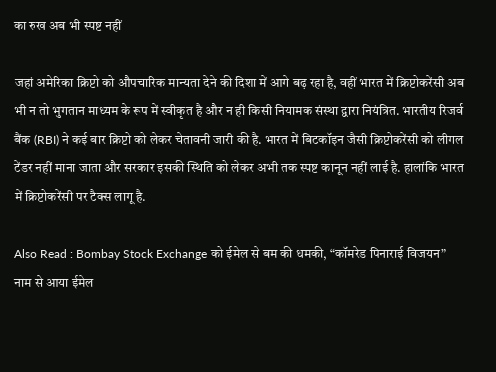का रुख अब भी स्पष्ट नहीं

जहां अमेरिका क्रिप्टो को औपचारिक मान्यता देने की दिशा में आगे बढ़ रहा है, वहीं भारत में क्रिप्टोकरेंसी अब भी न तो भुगतान माध्यम के रूप में स्वीकृत है और न ही किसी नियामक संस्था द्वारा नियंत्रित. भारतीय रिजर्व बैंक (RBI) ने कई बार क्रिप्टो को लेकर चेतावनी जारी की है. भारत में बिटकॉइन जैसी क्रिप्टोकरेंसी को लीगल टेंडर नहीं माना जाता और सरकार इसकी स्थिति को लेकर अभी तक स्पष्ट कानून नहीं लाई है. हालांकि भारत में क्रिप्टोकरेंसी पर टैक्स लागू है.

Also Read : Bombay Stock Exchange को ईमेल से बम की धमकी, “कॉमरेड पिनाराई विजयन” नाम से आया ईमेल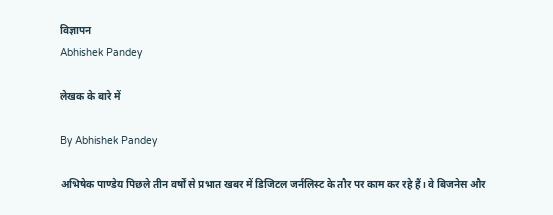विज्ञापन
Abhishek Pandey

लेखक के बारे में

By Abhishek Pandey

अभिषेक पाण्डेय पिछले तीन वर्षों से प्रभात खबर में डिजिटल जर्नलिस्ट के तौर पर काम कर रहे हैं। वे बिजनेस और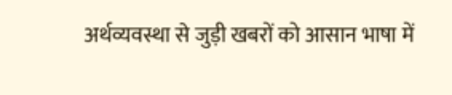अर्थव्यवस्था से जुड़ी खबरों को आसान भाषा में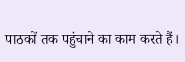पाठकों तक पहुंचाने का काम करते हैं।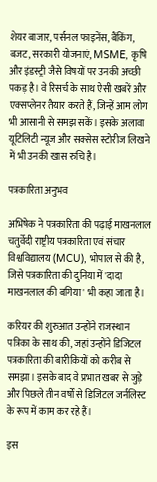शेयर बाजार, पर्सनल फाइनेंस, बैंकिंग, बजट, सरकारी योजनाएं, MSME, कृषि और इंडस्ट्री जैसे विषयों पर उनकी अच्छी पकड़ है। वे रिसर्च के साथ ऐसी खबरें और एक्सप्लेनर तैयार करते हैं, जिन्हें आम लोग भी आसानी से समझ सकें। इसके अलावा यूटिलिटी न्यूज और सक्सेस स्टोरीज लिखने में भी उनकी खास रुचि है।

पत्रकारिता अनुभव

अभिषेक ने पत्रकारिता की पढ़ाई माखनलाल चतुर्वेदी राष्ट्रीय पत्रकारिता एवं संचार विश्वविद्यालय (MCU), भोपाल से की है, जिसे पत्रकारिता की दुनिया में 'दादा माखनलाल की बगिया' भी कहा जाता है।

करियर की शुरुआत उन्होंने राजस्थान पत्रिका के साथ की, जहां उन्होंने डिजिटल पत्रकारिता की बारीकियों को करीब से समझा। इसके बाद वे प्रभात खबर से जुड़े और पिछले तीन वर्षों से डिजिटल जर्नलिस्ट के रूप में काम कर रहे हैं।

इस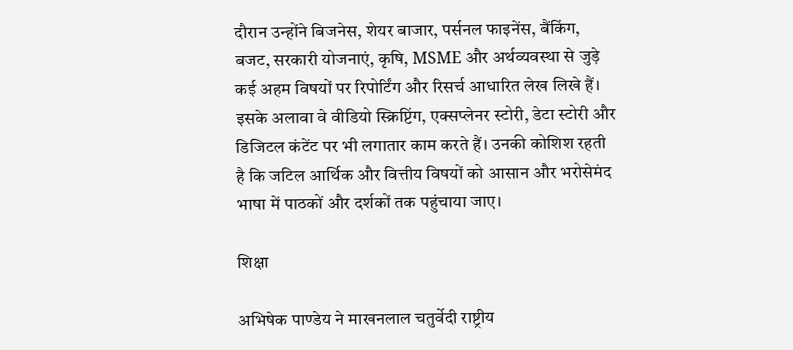दौरान उन्होंने बिजनेस, शेयर बाजार, पर्सनल फाइनेंस, बैंकिंग, बजट, सरकारी योजनाएं, कृषि, MSME और अर्थव्यवस्था से जुड़े कई अहम विषयों पर रिपोर्टिंग और रिसर्च आधारित लेख लिखे हैं। इसके अलावा वे वीडियो स्क्रिप्टिंग, एक्सप्लेनर स्टोरी, डेटा स्टोरी और डिजिटल कंटेंट पर भी लगातार काम करते हैं। उनकी कोशिश रहती है कि जटिल आर्थिक और वित्तीय विषयों को आसान और भरोसेमंद भाषा में पाठकों और दर्शकों तक पहुंचाया जाए।

शिक्षा

अभिषेक पाण्डेय ने माखनलाल चतुर्वेदी राष्ट्रीय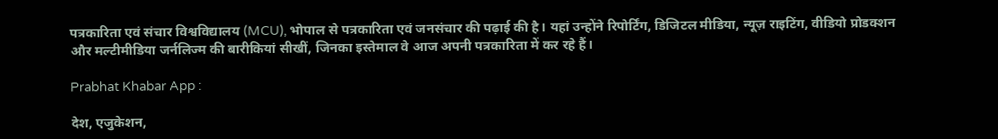पत्रकारिता एवं संचार विश्वविद्यालय (MCU), भोपाल से पत्रकारिता एवं जनसंचार की पढ़ाई की है। यहां उन्होंने रिपोर्टिंग, डिजिटल मीडिया, न्यूज़ राइटिंग, वीडियो प्रोडक्शन और मल्टीमीडिया जर्नलिज्म की बारीकियां सीखीं, जिनका इस्तेमाल वे आज अपनी पत्रकारिता में कर रहे हैं।

Prabhat Khabar App :

देश, एजुकेशन,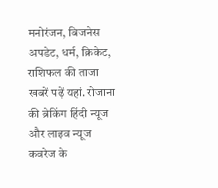मनोरंजन, बिजनेस अपडेट, धर्म, क्रिकेट, राशिफल की ताजा खबरें पढ़ें यहां. रोजाना की ब्रेकिंग हिंदी न्यूज और लाइव न्यूज कवरेज के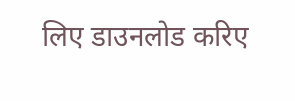लिए डाउनलोड करिए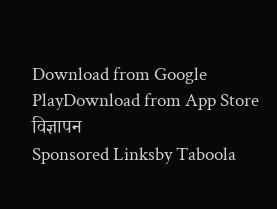Download from Google PlayDownload from App Store
विज्ञापन
Sponsored Linksby Taboola